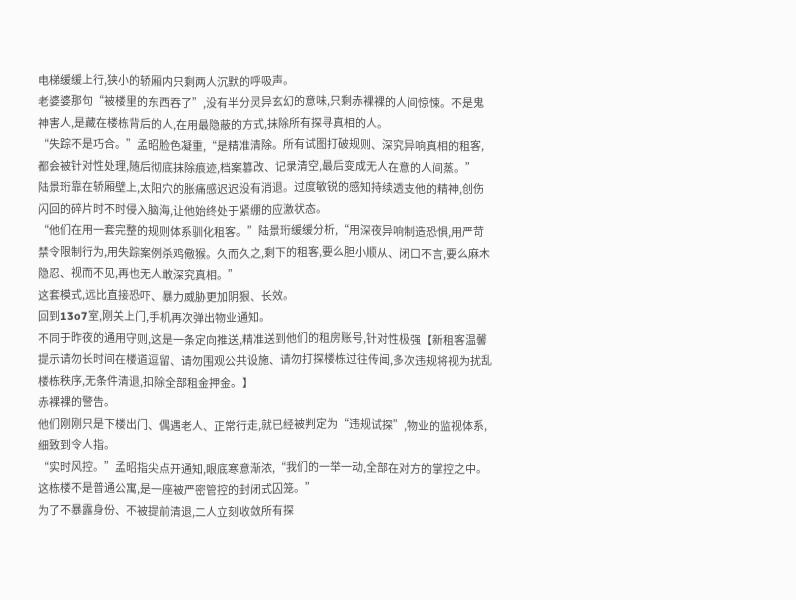电梯缓缓上行,狭小的轿厢内只剩两人沉默的呼吸声。
老婆婆那句“被楼里的东西吞了”,没有半分灵异玄幻的意味,只剩赤裸裸的人间惊悚。不是鬼神害人,是藏在楼栋背后的人,在用最隐蔽的方式,抹除所有探寻真相的人。
“失踪不是巧合。”孟昭脸色凝重,“是精准清除。所有试图打破规则、深究异响真相的租客,都会被针对性处理,随后彻底抹除痕迹,档案篡改、记录清空,最后变成无人在意的人间蒸。”
陆景珩靠在轿厢壁上,太阳穴的胀痛感迟迟没有消退。过度敏锐的感知持续透支他的精神,创伤闪回的碎片时不时侵入脑海,让他始终处于紧绷的应激状态。
“他们在用一套完整的规则体系驯化租客。”陆景珩缓缓分析,“用深夜异响制造恐惧,用严苛禁令限制行为,用失踪案例杀鸡儆猴。久而久之,剩下的租客,要么胆小顺从、闭口不言,要么麻木隐忍、视而不见,再也无人敢深究真相。”
这套模式,远比直接恐吓、暴力威胁更加阴狠、长效。
回到13o7室,刚关上门,手机再次弹出物业通知。
不同于昨夜的通用守则,这是一条定向推送,精准送到他们的租房账号,针对性极强【新租客温馨提示请勿长时间在楼道逗留、请勿围观公共设施、请勿打探楼栋过往传闻,多次违规将视为扰乱楼栋秩序,无条件清退,扣除全部租金押金。】
赤裸裸的警告。
他们刚刚只是下楼出门、偶遇老人、正常行走,就已经被判定为“违规试探”,物业的监视体系,细致到令人指。
“实时风控。”孟昭指尖点开通知,眼底寒意渐浓,“我们的一举一动,全部在对方的掌控之中。这栋楼不是普通公寓,是一座被严密管控的封闭式囚笼。”
为了不暴露身份、不被提前清退,二人立刻收敛所有探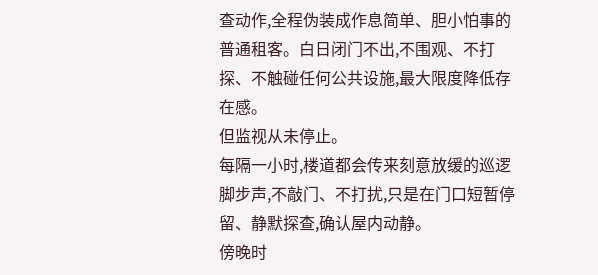查动作,全程伪装成作息简单、胆小怕事的普通租客。白日闭门不出,不围观、不打探、不触碰任何公共设施,最大限度降低存在感。
但监视从未停止。
每隔一小时,楼道都会传来刻意放缓的巡逻脚步声,不敲门、不打扰,只是在门口短暂停留、静默探查,确认屋内动静。
傍晚时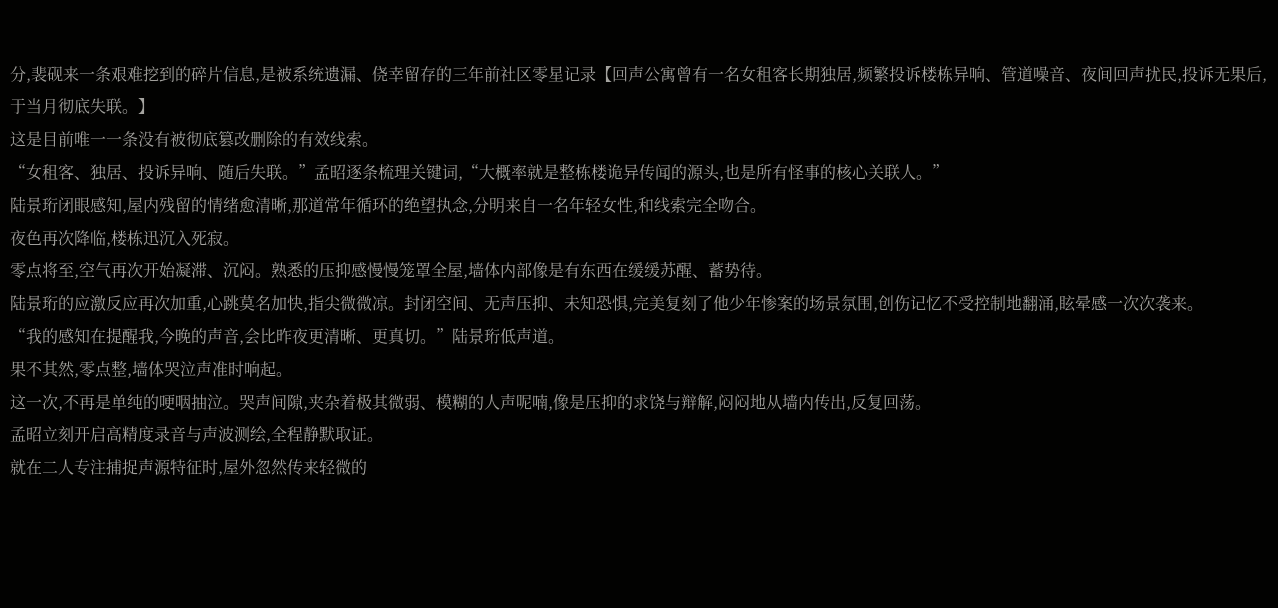分,裴砚来一条艰难挖到的碎片信息,是被系统遗漏、侥幸留存的三年前社区零星记录【回声公寓曾有一名女租客长期独居,频繁投诉楼栋异响、管道噪音、夜间回声扰民,投诉无果后,于当月彻底失联。】
这是目前唯一一条没有被彻底篡改删除的有效线索。
“女租客、独居、投诉异响、随后失联。”孟昭逐条梳理关键词,“大概率就是整栋楼诡异传闻的源头,也是所有怪事的核心关联人。”
陆景珩闭眼感知,屋内残留的情绪愈清晰,那道常年循环的绝望执念,分明来自一名年轻女性,和线索完全吻合。
夜色再次降临,楼栋迅沉入死寂。
零点将至,空气再次开始凝滞、沉闷。熟悉的压抑感慢慢笼罩全屋,墙体内部像是有东西在缓缓苏醒、蓄势待。
陆景珩的应激反应再次加重,心跳莫名加快,指尖微微凉。封闭空间、无声压抑、未知恐惧,完美复刻了他少年惨案的场景氛围,创伤记忆不受控制地翻涌,眩晕感一次次袭来。
“我的感知在提醒我,今晚的声音,会比昨夜更清晰、更真切。”陆景珩低声道。
果不其然,零点整,墙体哭泣声准时响起。
这一次,不再是单纯的哽咽抽泣。哭声间隙,夹杂着极其微弱、模糊的人声呢喃,像是压抑的求饶与辩解,闷闷地从墙内传出,反复回荡。
孟昭立刻开启高精度录音与声波测绘,全程静默取证。
就在二人专注捕捉声源特征时,屋外忽然传来轻微的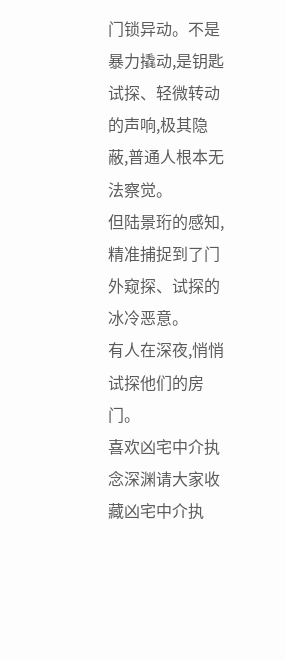门锁异动。不是暴力撬动,是钥匙试探、轻微转动的声响,极其隐蔽,普通人根本无法察觉。
但陆景珩的感知,精准捕捉到了门外窥探、试探的冰冷恶意。
有人在深夜,悄悄试探他们的房门。
喜欢凶宅中介执念深渊请大家收藏凶宅中介执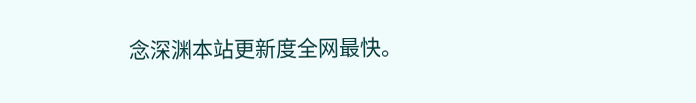念深渊本站更新度全网最快。